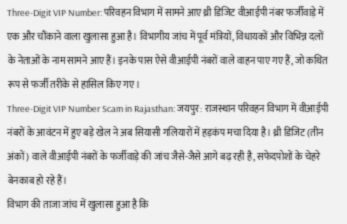Three-Digit VIP Number: परिवहन विभाग में सामने आए थ्री डिजिट वीआईपी नंबर फर्जीवाड़े में एक और चौंकाने वाला खुलासा हुआ है। विभागीय जांच में पूर्व मंत्रियों, विधायकों और विभिन्न दलों के नेताओं के नाम सामने आए हैं। इनके पास ऐसे वीआईपी नंबरों वाले वाहन पाए गए हैं, जो कथित रूप से फर्जी तरीके से हासिल किए गए।
Three-Digit VIP Number Scam in Rajasthan: जयपुर: राजस्थान परिवहन विभाग में वीआईपी नंबरों के आवंटन में हुए बड़े खेल ने अब सियासी गलियारों में हड़कंप मचा दिया है। थ्री डिजिट (तीन अंकों) वाले वीआईपी नंबरों के फर्जीवाड़े की जांच जैसे-जैसे आगे बढ़ रही है, सफेदपोशों के चेहरे बेनकाब हो रहे हैं।
विभाग की ताजा जांच में खुलासा हुआ है कि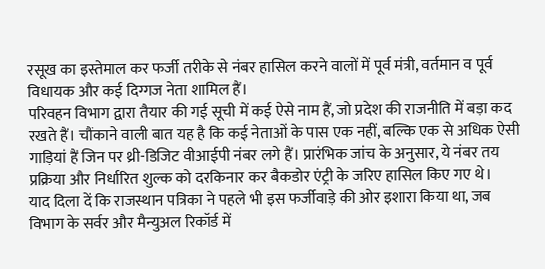रसूख का इस्तेमाल कर फर्जी तरीके से नंबर हासिल करने वालों में पूर्व मंत्री, वर्तमान व पूर्व विधायक और कई दिग्गज नेता शामिल हैं।
परिवहन विभाग द्वारा तैयार की गई सूची में कई ऐसे नाम हैं, जो प्रदेश की राजनीति में बड़ा कद रखते हैं। चौंकाने वाली बात यह है कि कई नेताओं के पास एक नहीं, बल्कि एक से अधिक ऐसी गाड़ियां हैं जिन पर थ्री-डिजिट वीआईपी नंबर लगे हैं। प्रारंभिक जांच के अनुसार, ये नंबर तय प्रक्रिया और निर्धारित शुल्क को दरकिनार कर बैकडोर एंट्री के जरिए हासिल किए गए थे।
याद दिला दें कि राजस्थान पत्रिका ने पहले भी इस फर्जीवाड़े की ओर इशारा किया था, जब विभाग के सर्वर और मैन्युअल रिकॉर्ड में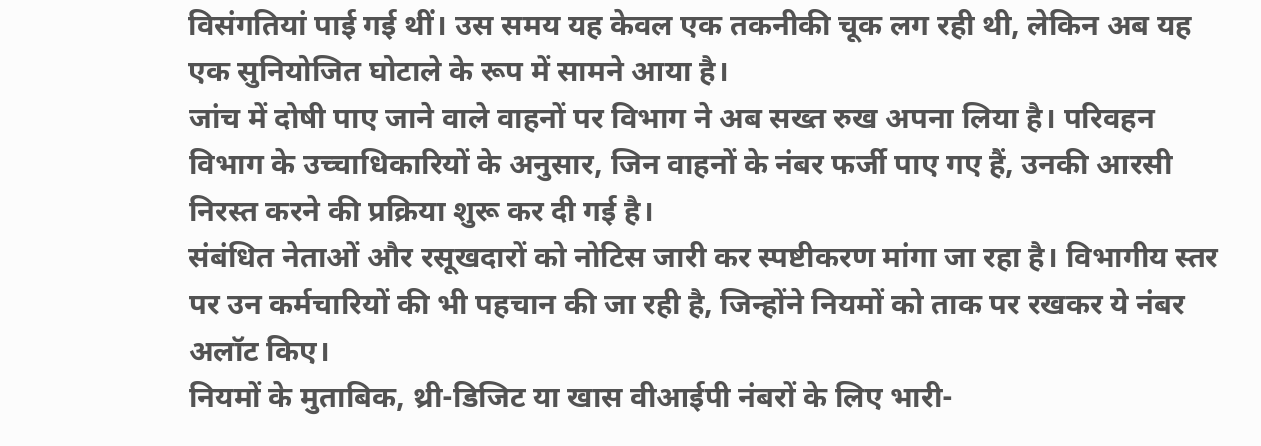विसंगतियां पाई गई थीं। उस समय यह केवल एक तकनीकी चूक लग रही थी, लेकिन अब यह एक सुनियोजित घोटाले के रूप में सामने आया है।
जांच में दोषी पाए जाने वाले वाहनों पर विभाग ने अब सख्त रुख अपना लिया है। परिवहन विभाग के उच्चाधिकारियों के अनुसार, जिन वाहनों के नंबर फर्जी पाए गए हैं, उनकी आरसी निरस्त करने की प्रक्रिया शुरू कर दी गई है।
संबंधित नेताओं और रसूखदारों को नोटिस जारी कर स्पष्टीकरण मांगा जा रहा है। विभागीय स्तर पर उन कर्मचारियों की भी पहचान की जा रही है, जिन्होंने नियमों को ताक पर रखकर ये नंबर अलॉट किए।
नियमों के मुताबिक, थ्री-डिजिट या खास वीआईपी नंबरों के लिए भारी-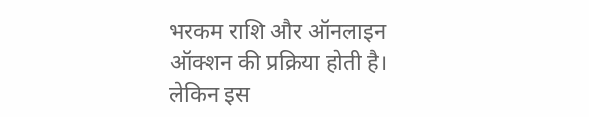भरकम राशि और ऑनलाइन ऑक्शन की प्रक्रिया होती है। लेकिन इस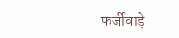फर्जीवाड़े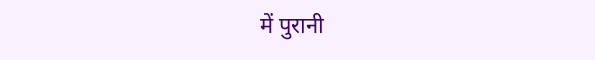में पुरानी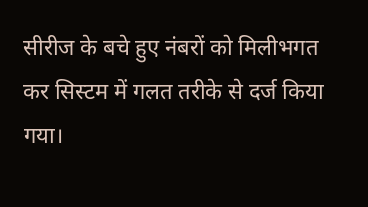सीरीज के बचे हुए नंबरों को मिलीभगत कर सिस्टम में गलत तरीके से दर्ज किया गया।